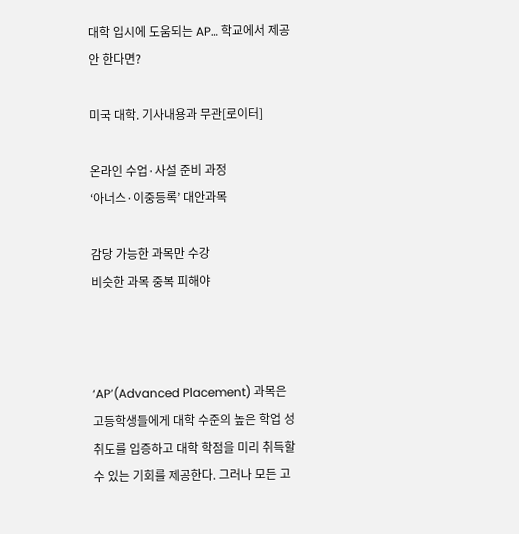대학 입시에 도움되는 AP… 학교에서 제공 안 한다면?

미국 대학. 기사내용과 무관[로이터]

온라인 수업·사설 준비 과정
‘아너스·이중등록’ 대안과목

감당 가능한 과목만 수강
비슷한 과목 중복 피해야



‘AP’(Advanced Placement) 과목은 고등학생들에게 대학 수준의 높은 학업 성취도를 입증하고 대학 학점을 미리 취득할 수 있는 기회를 제공한다. 그러나 모든 고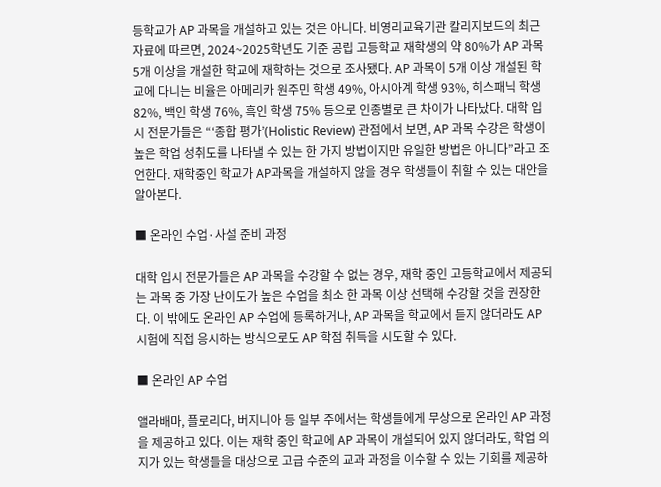등학교가 AP 과목을 개설하고 있는 것은 아니다. 비영리교육기관 칼리지보드의 최근 자료에 따르면, 2024~2025학년도 기준 공립 고등학교 재학생의 약 80%가 AP 과목 5개 이상을 개설한 학교에 재학하는 것으로 조사됐다. AP 과목이 5개 이상 개설된 학교에 다니는 비율은 아메리카 원주민 학생 49%, 아시아계 학생 93%, 히스패닉 학생 82%, 백인 학생 76%, 흑인 학생 75% 등으로 인종별로 큰 차이가 나타났다. 대학 입시 전문가들은 “‘종합 평가’(Holistic Review) 관점에서 보면, AP 과목 수강은 학생이 높은 학업 성취도를 나타낼 수 있는 한 가지 방법이지만 유일한 방법은 아니다”라고 조언한다. 재학중인 학교가 AP과목을 개설하지 않을 경우 학생들이 취할 수 있는 대안을 알아본다.

■ 온라인 수업·사설 준비 과정

대학 입시 전문가들은 AP 과목을 수강할 수 없는 경우, 재학 중인 고등학교에서 제공되는 과목 중 가장 난이도가 높은 수업을 최소 한 과목 이상 선택해 수강할 것을 권장한다. 이 밖에도 온라인 AP 수업에 등록하거나, AP 과목을 학교에서 듣지 않더라도 AP 시험에 직접 응시하는 방식으로도 AP 학점 취득을 시도할 수 있다.

■ 온라인 AP 수업

앨라배마, 플로리다, 버지니아 등 일부 주에서는 학생들에게 무상으로 온라인 AP 과정을 제공하고 있다. 이는 재학 중인 학교에 AP 과목이 개설되어 있지 않더라도, 학업 의지가 있는 학생들을 대상으로 고급 수준의 교과 과정을 이수할 수 있는 기회를 제공하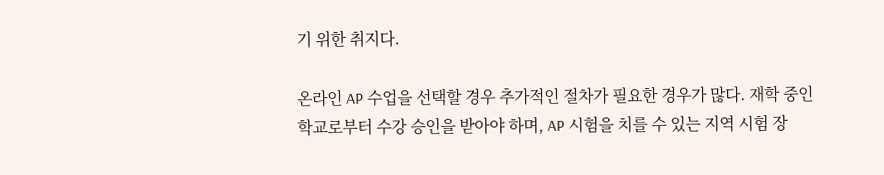기 위한 취지다.

온라인 AP 수업을 선택할 경우 추가적인 절차가 필요한 경우가 많다. 재학 중인 학교로부터 수강 승인을 받아야 하며, AP 시험을 치를 수 있는 지역 시험 장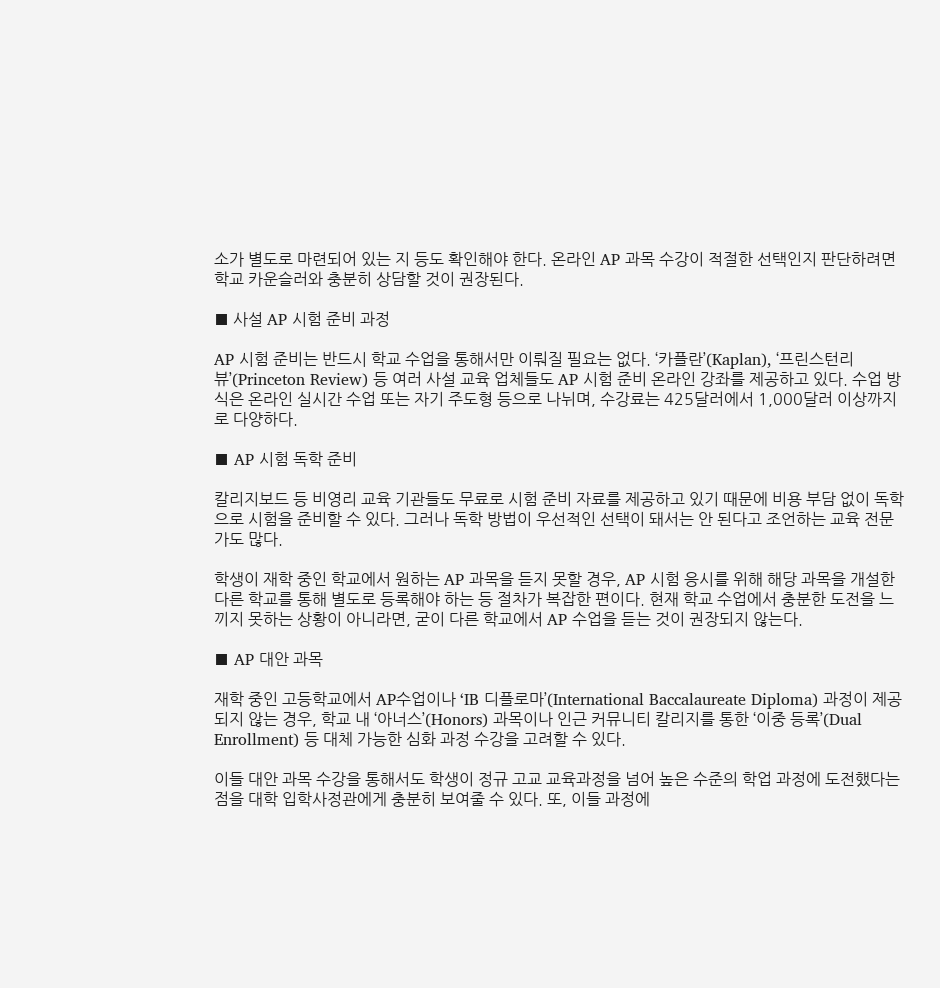소가 별도로 마련되어 있는 지 등도 확인해야 한다. 온라인 AP 과목 수강이 적절한 선택인지 판단하려면 학교 카운슬러와 충분히 상담할 것이 권장된다.

■ 사설 AP 시험 준비 과정

AP 시험 준비는 반드시 학교 수업을 통해서만 이뤄질 필요는 없다. ‘카플란’(Kaplan), ‘프린스턴리뷰’(Princeton Review) 등 여러 사설 교육 업체들도 AP 시험 준비 온라인 강좌를 제공하고 있다. 수업 방식은 온라인 실시간 수업 또는 자기 주도형 등으로 나뉘며, 수강료는 425달러에서 1,000달러 이상까지로 다양하다.

■ AP 시험 독학 준비

칼리지보드 등 비영리 교육 기관들도 무료로 시험 준비 자료를 제공하고 있기 때문에 비용 부담 없이 독학으로 시험을 준비할 수 있다. 그러나 독학 방법이 우선적인 선택이 돼서는 안 된다고 조언하는 교육 전문가도 많다.

학생이 재학 중인 학교에서 원하는 AP 과목을 듣지 못할 경우, AP 시험 응시를 위해 해당 과목을 개설한 다른 학교를 통해 별도로 등록해야 하는 등 절차가 복잡한 편이다. 현재 학교 수업에서 충분한 도전을 느끼지 못하는 상황이 아니라면, 굳이 다른 학교에서 AP 수업을 듣는 것이 권장되지 않는다.

■ AP 대안 과목

재학 중인 고등학교에서 AP수업이나 ‘IB 디플로마’(International Baccalaureate Diploma) 과정이 제공되지 않는 경우, 학교 내 ‘아너스’(Honors) 과목이나 인근 커뮤니티 칼리지를 통한 ‘이중 등록’(Dual Enrollment) 등 대체 가능한 심화 과정 수강을 고려할 수 있다.

이들 대안 과목 수강을 통해서도 학생이 정규 고교 교육과정을 넘어 높은 수준의 학업 과정에 도전했다는 점을 대학 입학사정관에게 충분히 보여줄 수 있다. 또, 이들 과정에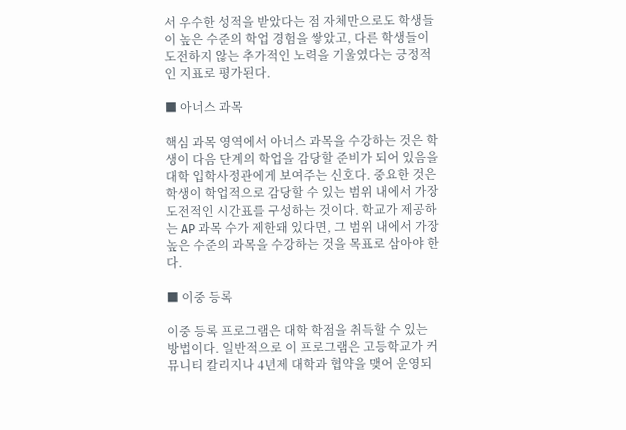서 우수한 성적을 받았다는 점 자체만으로도 학생들이 높은 수준의 학업 경험을 쌓았고, 다른 학생들이 도전하지 않는 추가적인 노력을 기울였다는 긍정적인 지표로 평가된다.

■ 아너스 과목

핵심 과목 영역에서 아너스 과목을 수강하는 것은 학생이 다음 단계의 학업을 감당할 준비가 되어 있음을 대학 입학사정관에게 보여주는 신호다. 중요한 것은 학생이 학업적으로 감당할 수 있는 범위 내에서 가장 도전적인 시간표를 구성하는 것이다. 학교가 제공하는 AP 과목 수가 제한돼 있다면, 그 범위 내에서 가장 높은 수준의 과목을 수강하는 것을 목표로 삼아야 한다.

■ 이중 등록

이중 등록 프로그램은 대학 학점을 취득할 수 있는 방법이다. 일반적으로 이 프로그램은 고등학교가 커뮤니티 칼리지나 4년제 대학과 협약을 맺어 운영되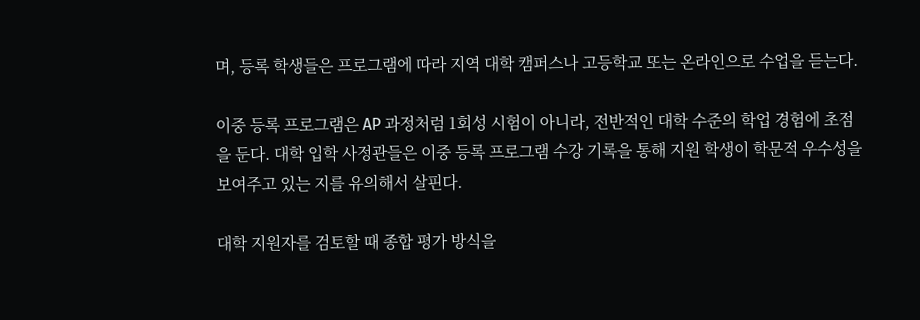며, 등록 학생들은 프로그램에 따라 지역 대학 캠퍼스나 고등학교 또는 온라인으로 수업을 듣는다.

이중 등록 프로그램은 AP 과정처럼 1회성 시험이 아니라, 전반적인 대학 수준의 학업 경험에 초점을 둔다. 대학 입학 사정관들은 이중 등록 프로그램 수강 기록을 통해 지원 학생이 학문적 우수성을 보여주고 있는 지를 유의해서 살핀다.

대학 지원자를 검토할 때 종합 평가 방식을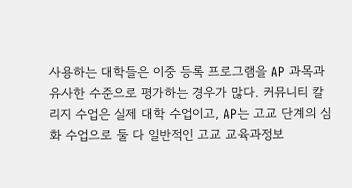사용하는 대학들은 이중 등록 프로그램을 AP 과목과 유사한 수준으로 평가하는 경우가 많다. 커뮤니티 칼리지 수업은 실제 대학 수업이고, AP는 고교 단계의 심화 수업으로 둘 다 일반적인 고교 교육과정보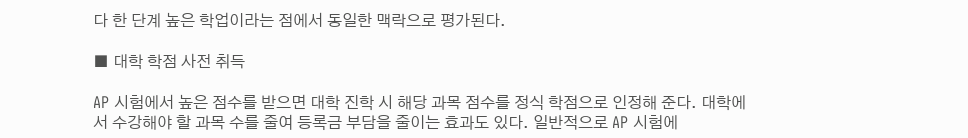다 한 단계 높은 학업이라는 점에서 동일한 맥락으로 평가된다.

■ 대학 학점 사전 취득

AP 시험에서 높은 점수를 받으면 대학 진학 시 해당 과목 점수를 정식 학점으로 인정해 준다. 대학에서 수강해야 할 과목 수를 줄여 등록금 부담을 줄이는 효과도 있다. 일반적으로 AP 시험에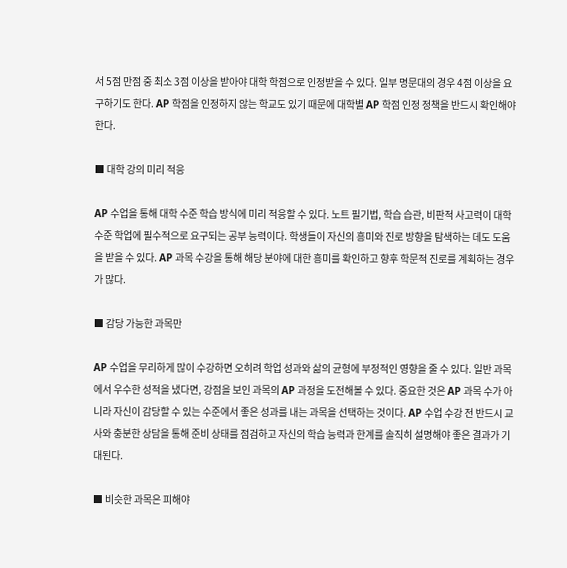서 5점 만점 중 최소 3점 이상을 받아야 대학 학점으로 인정받을 수 있다. 일부 명문대의 경우 4점 이상을 요구하기도 한다. AP 학점을 인정하지 않는 학교도 있기 때문에 대학별 AP 학점 인정 정책을 반드시 확인해야 한다.

■ 대학 강의 미리 적응

AP 수업을 통해 대학 수준 학습 방식에 미리 적응할 수 있다. 노트 필기법, 학습 습관, 비판적 사고력이 대학 수준 학업에 필수적으로 요구되는 공부 능력이다. 학생들이 자신의 흥미와 진로 방향을 탐색하는 데도 도움을 받을 수 있다. AP 과목 수강을 통해 해당 분야에 대한 흥미를 확인하고 향후 학문적 진로를 계획하는 경우가 많다.

■ 감당 가능한 과목만

AP 수업을 무리하게 많이 수강하면 오히려 학업 성과와 삶의 균형에 부정적인 영향을 줄 수 있다. 일반 과목에서 우수한 성적을 냈다면, 강점을 보인 과목의 AP 과정을 도전해볼 수 있다. 중요한 것은 AP 과목 수가 아니라 자신이 감당할 수 있는 수준에서 좋은 성과를 내는 과목을 선택하는 것이다. AP 수업 수강 전 반드시 교사와 충분한 상담을 통해 준비 상태를 점검하고 자신의 학습 능력과 한계를 솔직히 설명해야 좋은 결과가 기대된다.

■ 비슷한 과목은 피해야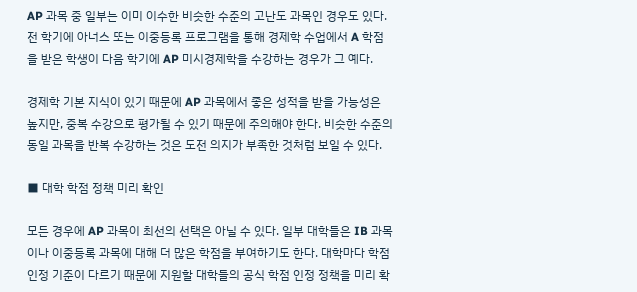AP 과목 중 일부는 이미 이수한 비슷한 수준의 고난도 과목인 경우도 있다. 전 학기에 아너스 또는 이중등록 프로그램을 통해 경제학 수업에서 A 학점을 받은 학생이 다음 학기에 AP 미시경제학을 수강하는 경우가 그 예다.

경제학 기본 지식이 있기 때문에 AP 과목에서 좋은 성적을 받을 가능성은 높지만, 중복 수강으로 평가될 수 있기 때문에 주의해야 한다. 비슷한 수준의 동일 과목을 반복 수강하는 것은 도전 의지가 부족한 것처럼 보일 수 있다.

■ 대학 학점 정책 미리 확인

모든 경우에 AP 과목이 최선의 선택은 아닐 수 있다. 일부 대학들은 IB 과목이나 이중등록 과목에 대해 더 많은 학점을 부여하기도 한다. 대학마다 학점 인정 기준이 다르기 때문에 지원할 대학들의 공식 학점 인정 정책을 미리 확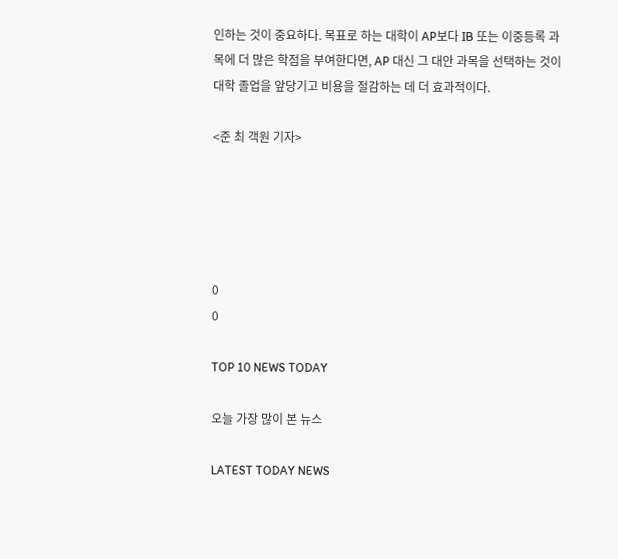인하는 것이 중요하다. 목표로 하는 대학이 AP보다 IB 또는 이중등록 과목에 더 많은 학점을 부여한다면, AP 대신 그 대안 과목을 선택하는 것이 대학 졸업을 앞당기고 비용을 절감하는 데 더 효과적이다.

<준 최 객원 기자>





0
0

TOP 10 NEWS TODAY

오늘 가장 많이 본 뉴스

LATEST TODAY NEWS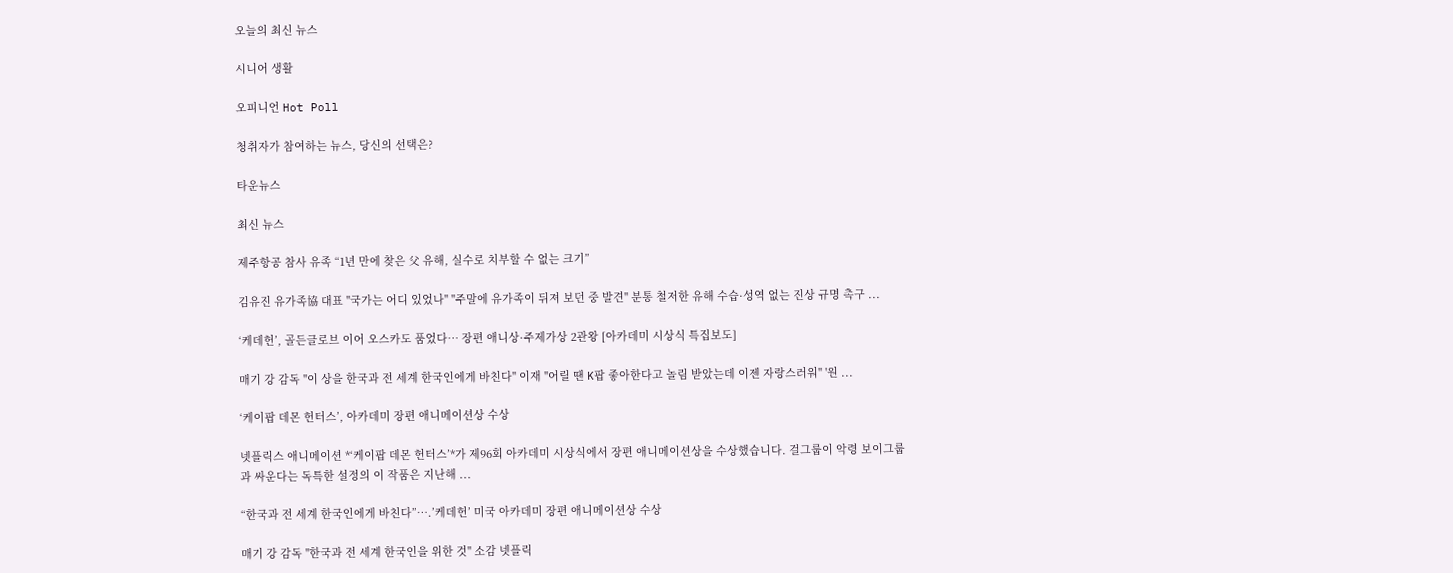오늘의 최신 뉴스

시니어 생활

오피니언 Hot Poll

청취자가 참여하는 뉴스, 당신의 선택은?

타운뉴스

최신 뉴스

제주항공 참사 유족 “1년 만에 찾은 父 유해, 실수로 치부할 수 없는 크기”

김유진 유가족協 대표 "국가는 어디 있었나" "주말에 유가족이 뒤져 보던 중 발견" 분통 철저한 유해 수습·성역 없는 진상 규명 촉구 ...

‘케데헌’, 골든글로브 이어 오스카도 품었다… 장편 애니상·주제가상 2관왕 [아카데미 시상식 특집보도]

매기 강 감독 "이 상을 한국과 전 세계 한국인에게 바친다" 이재 "어릴 땐 K팝 좋아한다고 놀림 받았는데 이젠 자랑스러워" '원 ...

‘케이팝 데몬 헌터스’, 아카데미 장편 애니메이션상 수상

넷플릭스 애니메이션 *‘케이팝 데몬 헌터스’*가 제96회 아카데미 시상식에서 장편 애니메이션상을 수상했습니다. 걸그룹이 악령 보이그룹과 싸운다는 독특한 설정의 이 작품은 지난해 ...

“한국과 전 세계 한국인에게 바친다”….’케데헌’ 미국 아카데미 장편 애니메이션상 수상

매기 강 감독 "한국과 전 세계 한국인을 위한 것" 소감 넷플릭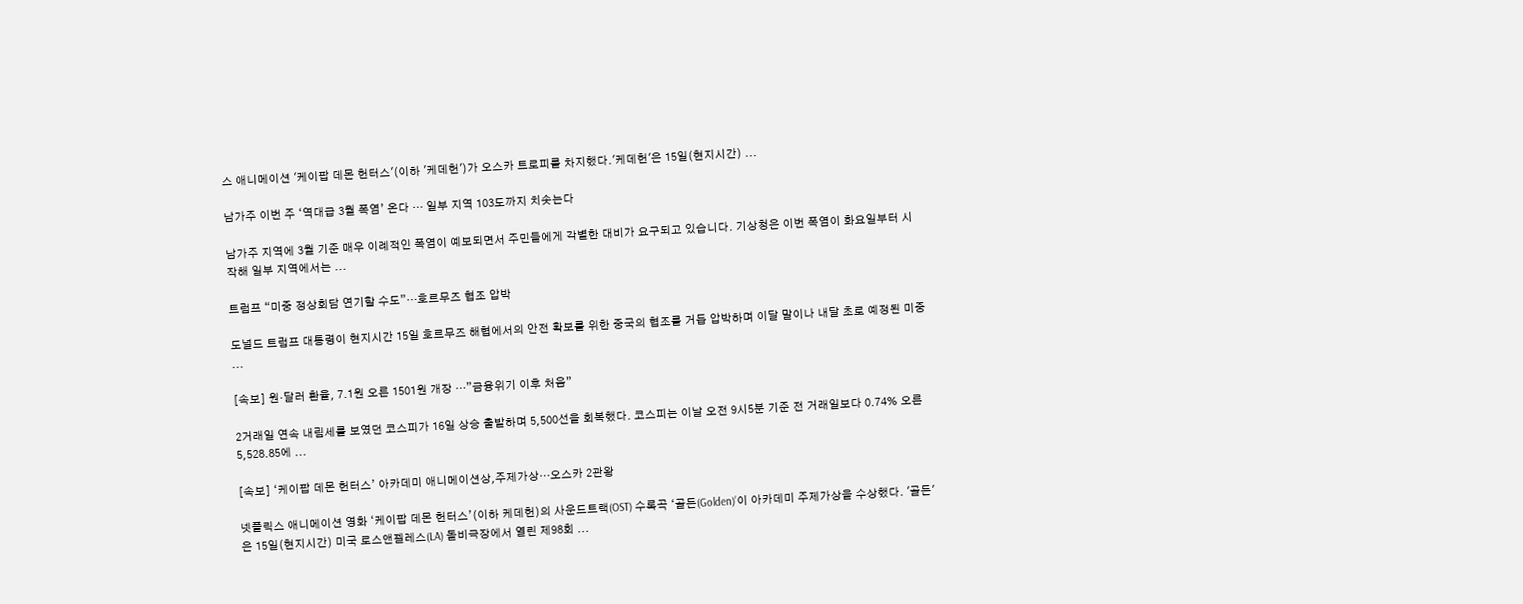스 애니메이션 '케이팝 데몬 헌터스'(이하 '케데헌')가 오스카 트로피를 차지했다.'케데헌'은 15일(현지시간) ...

남가주 이번 주 ‘역대급 3월 폭염’ 온다 … 일부 지역 103도까지 치솟는다

남가주 지역에 3월 기준 매우 이례적인 폭염이 예보되면서 주민들에게 각별한 대비가 요구되고 있습니다. 기상청은 이번 폭염이 화요일부터 시작해 일부 지역에서는 ...

트럼프 “미중 정상회담 연기할 수도”…호르무즈 협조 압박

도널드 트럼프 대통령이 현지시간 15일 호르무즈 해협에서의 안전 확보를 위한 중국의 협조를 거듭 압박하며 이달 말이나 내달 초로 예정된 미중 ...

[속보] 원·달러 환율, 7.1원 오른 1501원 개장 …”금융위기 이후 처음”

2거래일 연속 내림세를 보였던 코스피가 16일 상승 출발하며 5,500선을 회복했다. 코스피는 이날 오전 9시5분 기준 전 거래일보다 0.74% 오른 5,528.85에 ...

[속보] ‘케이팝 데몬 헌터스’ 아카데미 애니메이션상,주제가상…오스카 2관왕

넷플릭스 애니메이션 영화 ‘케이팝 데몬 헌터스’(이하 케데헌)의 사운드트랙(OST) 수록곡 ‘골든(Golden)’이 아카데미 주제가상을 수상했다. '골든'은 15일(현지시간) 미국 로스앤젤레스(LA) 돌비극장에서 열린 제98회 ...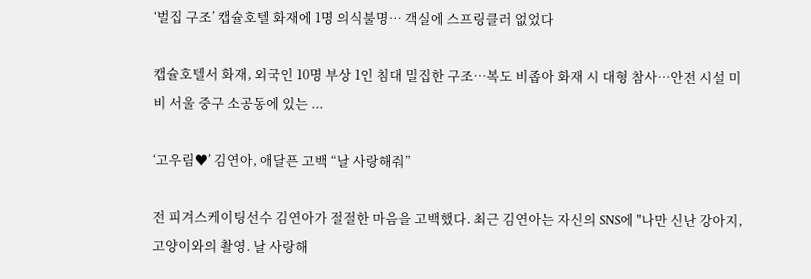‘벌집 구조’ 캡슐호텔 화재에 1명 의식불명… 객실에 스프링클러 없었다

캡슐호텔서 화재, 외국인 10명 부상 1인 침대 밀집한 구조…복도 비좁아 화재 시 대형 참사…안전 시설 미비 서울 중구 소공동에 있는 ...

‘고우림♥’ 김연아, 애달픈 고백 “날 사랑해줘”

전 피겨스케이팅선수 김연아가 절절한 마음을 고백했다. 최근 김연아는 자신의 SNS에 "나만 신난 강아지, 고양이와의 촬영. 날 사랑해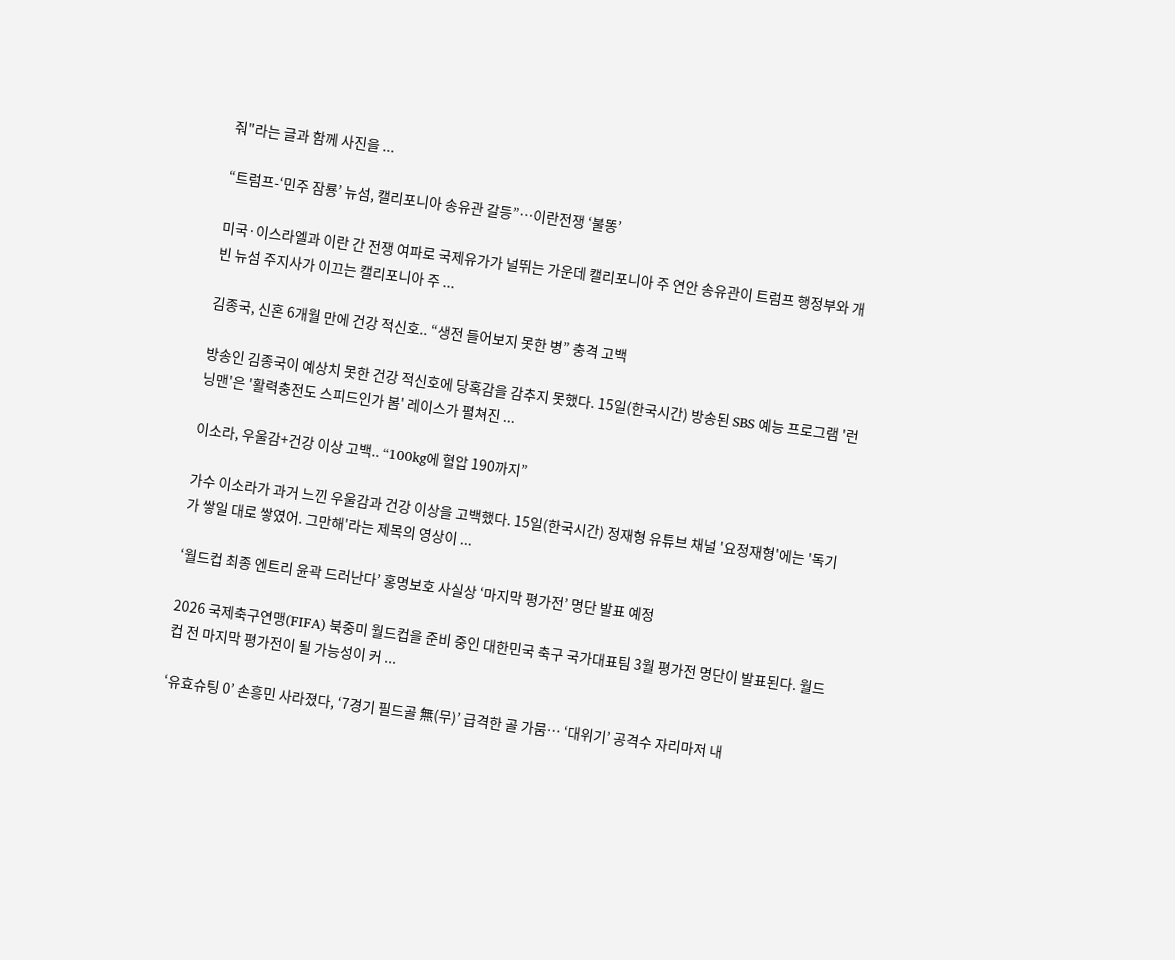줘"라는 글과 함께 사진을 ...

“트럼프-‘민주 잠룡’ 뉴섬, 캘리포니아 송유관 갈등”…이란전쟁 ‘불똥’

미국·이스라엘과 이란 간 전쟁 여파로 국제유가가 널뛰는 가운데 캘리포니아 주 연안 송유관이 트럼프 행정부와 개빈 뉴섬 주지사가 이끄는 캘리포니아 주 ...

김종국, 신혼 6개월 만에 건강 적신호.. “생전 들어보지 못한 병” 충격 고백

방송인 김종국이 예상치 못한 건강 적신호에 당혹감을 감추지 못했다. 15일(한국시간) 방송된 SBS 예능 프로그램 '런닝맨'은 '활력충전도 스피드인가 봄' 레이스가 펼쳐진 ...

이소라, 우울감+건강 이상 고백.. “100kg에 혈압 190까지”

가수 이소라가 과거 느낀 우울감과 건강 이상을 고백했다. 15일(한국시간) 정재형 유튜브 채널 '요정재형'에는 '독기가 쌓일 대로 쌓였어. 그만해'라는 제목의 영상이 ...

‘월드컵 최종 엔트리 윤곽 드러난다’ 홍명보호 사실상 ‘마지막 평가전’ 명단 발표 예정

2026 국제축구연맹(FIFA) 북중미 월드컵을 준비 중인 대한민국 축구 국가대표팀 3월 평가전 명단이 발표된다. 월드컵 전 마지막 평가전이 될 가능성이 커 ...

‘유효슈팅 0’ 손흥민 사라졌다, ‘7경기 필드골 無(무)’ 급격한 골 가뭄… ‘대위기’ 공격수 자리마저 내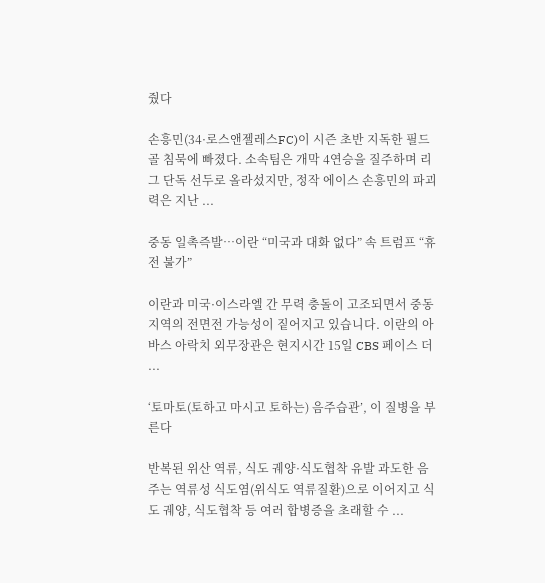줬다

손흥민(34·로스앤젤레스FC)이 시즌 초반 지독한 필드골 침묵에 빠졌다. 소속팀은 개막 4연승을 질주하며 리그 단독 선두로 올라섰지만, 정작 에이스 손흥민의 파괴력은 지난 ...

중동 일촉즉발…이란 “미국과 대화 없다” 속 트럼프 “휴전 불가”

이란과 미국·이스라엘 간 무력 충돌이 고조되면서 중동 지역의 전면전 가능성이 짙어지고 있습니다. 이란의 아바스 아락치 외무장관은 현지시간 15일 CBS 페이스 더 ...

‘토마토(토하고 마시고 토하는) 음주습관’, 이 질병을 부른다

반복된 위산 역류, 식도 궤양·식도협착 유발 과도한 음주는 역류성 식도염(위식도 역류질환)으로 이어지고 식도 궤양, 식도협착 등 여러 합병증을 초래할 수 ...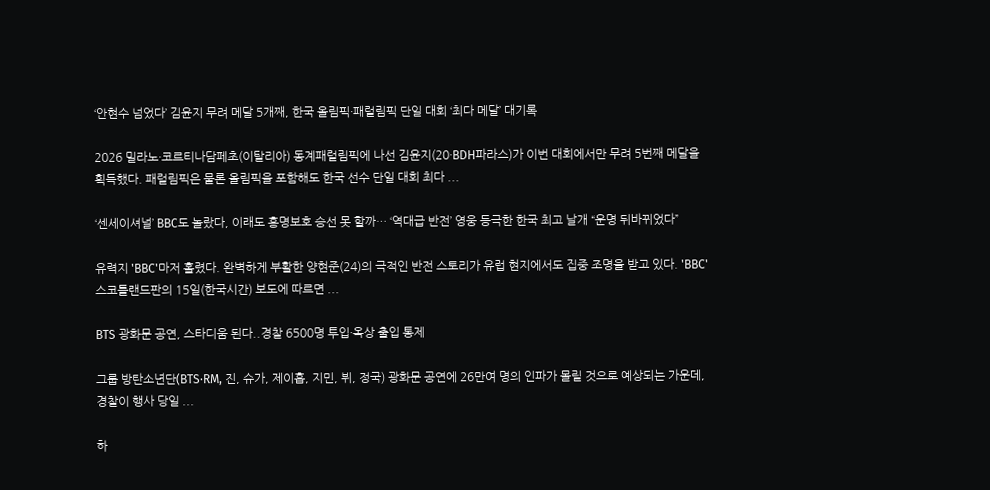‘안현수 넘었다’ 김윤지 무려 메달 5개째, 한국 올림픽·패럴림픽 단일 대회 ‘최다 메달’ 대기록

2026 밀라노·코르티나담페초(이탈리아) 동계패럴림픽에 나선 김윤지(20·BDH파라스)가 이번 대회에서만 무려 5번째 메달을 획득했다. 패럴림픽은 물론 올림픽을 포함해도 한국 선수 단일 대회 최다 ...

‘센세이셔널’ BBC도 놀랐다, 이래도 홍명보호 승선 못 할까… ‘역대급 반전’ 영웅 등극한 한국 최고 날개 “운명 뒤바뀌었다”

유력지 'BBC'마저 홀렸다. 완벽하게 부활한 양현준(24)의 극적인 반전 스토리가 유럽 현지에서도 집중 조명을 받고 있다. 'BBC' 스코틀랜드판의 15일(한국시간) 보도에 따르면 ...

BTS 광화문 공연, 스타디움 된다..경찰 6500명 투입·옥상 출입 통제

그룹 방탄소년단(BTS·RM, 진, 슈가, 제이홉, 지민, 뷔, 정국) 광화문 공연에 26만여 명의 인파가 몰릴 것으로 예상되는 가운데, 경찰이 행사 당일 ...

하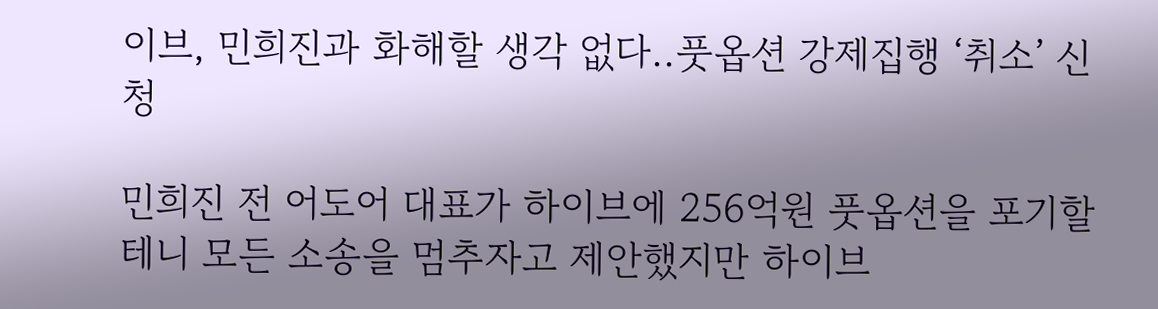이브, 민희진과 화해할 생각 없다..풋옵션 강제집행 ‘취소’ 신청

민희진 전 어도어 대표가 하이브에 256억원 풋옵션을 포기할 테니 모든 소송을 멈추자고 제안했지만 하이브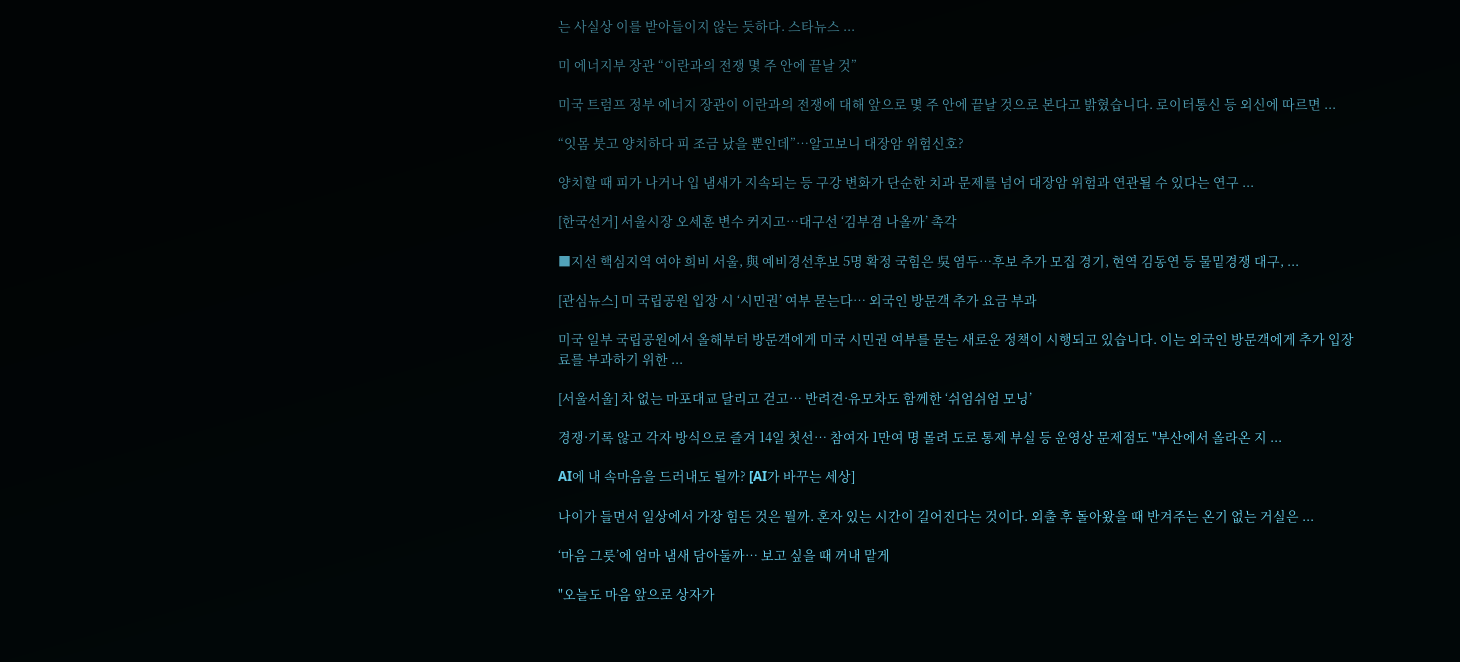는 사실상 이를 받아들이지 않는 듯하다. 스타뉴스 ...

미 에너지부 장관 “이란과의 전쟁 몇 주 안에 끝날 것”

미국 트럼프 정부 에너지 장관이 이란과의 전쟁에 대해 앞으로 몇 주 안에 끝날 것으로 본다고 밝혔습니다. 로이터통신 등 외신에 따르면 ...

“잇몸 붓고 양치하다 피 조금 났을 뿐인데”…알고보니 대장암 위험신호?

양치할 때 피가 나거나 입 냄새가 지속되는 등 구강 변화가 단순한 치과 문제를 넘어 대장암 위험과 연관될 수 있다는 연구 ...

[한국선거] 서울시장 오세훈 변수 커지고…대구선 ‘김부겸 나올까’ 촉각

■지선 핵심지역 여야 희비 서울, 與 예비경선후보 5명 확정 국힘은 吳 염두…후보 추가 모집 경기, 현역 김동연 등 물밑경쟁 대구, ...

[관심뉴스] 미 국립공원 입장 시 ‘시민권’ 여부 묻는다… 외국인 방문객 추가 요금 부과

미국 일부 국립공원에서 올해부터 방문객에게 미국 시민권 여부를 묻는 새로운 정책이 시행되고 있습니다. 이는 외국인 방문객에게 추가 입장료를 부과하기 위한 ...

[서울서울] 차 없는 마포대교 달리고 걷고… 반려견·유모차도 함께한 ‘쉬엄쉬엄 모닝’

경쟁·기록 않고 각자 방식으로 즐겨 14일 첫선… 참여자 1만여 명 몰려 도로 통제 부실 등 운영상 문제점도 "부산에서 올라온 지 ...

AI에 내 속마음을 드러내도 될까? [AI가 바꾸는 세상]

나이가 들면서 일상에서 가장 힘든 것은 뭘까. 혼자 있는 시간이 길어진다는 것이다. 외출 후 돌아왔을 때 반겨주는 온기 없는 거실은 ...

‘마음 그릇’에 엄마 냄새 담아둘까… 보고 싶을 때 꺼내 맡게

"오늘도 마음 앞으로 상자가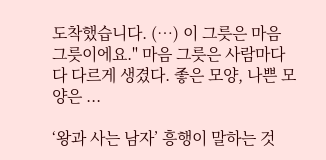도착했습니다. (…) 이 그릇은 마음 그릇이에요." 마음 그릇은 사람마다 다 다르게 생겼다. 좋은 모양, 나쁜 모양은 ...

‘왕과 사는 남자’ 흥행이 말하는 것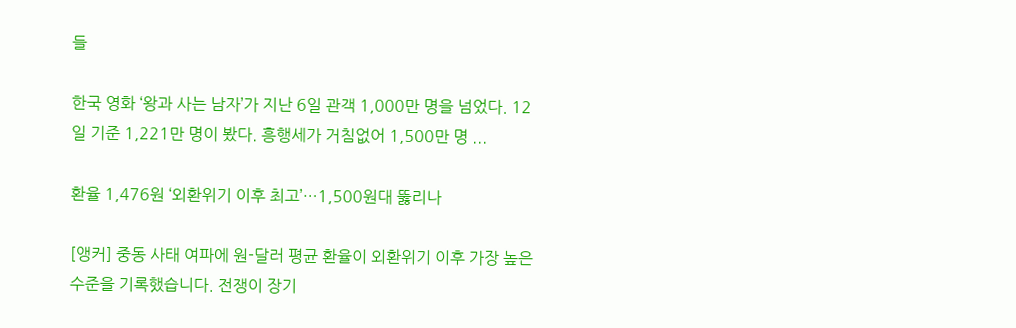들

한국 영화 ‘왕과 사는 남자’가 지난 6일 관객 1,000만 명을 넘었다. 12일 기준 1,221만 명이 봤다. 흥행세가 거침없어 1,500만 명 ...

환율 1,476원 ‘외환위기 이후 최고’…1,500원대 뚫리나

[앵커] 중동 사태 여파에 원-달러 평균 환율이 외환위기 이후 가장 높은 수준을 기록했습니다. 전쟁이 장기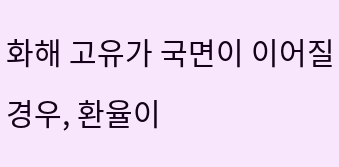화해 고유가 국면이 이어질 경우, 환율이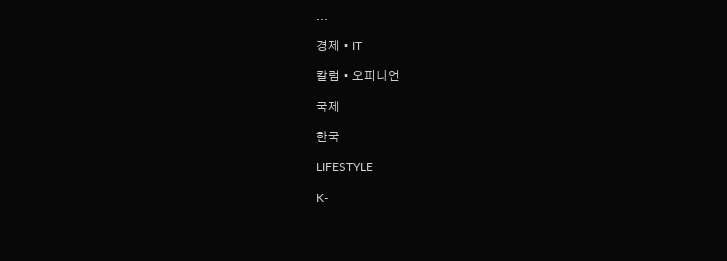...

경제 • IT

칼럼 • 오피니언

국제

한국

LIFESTYLE

K-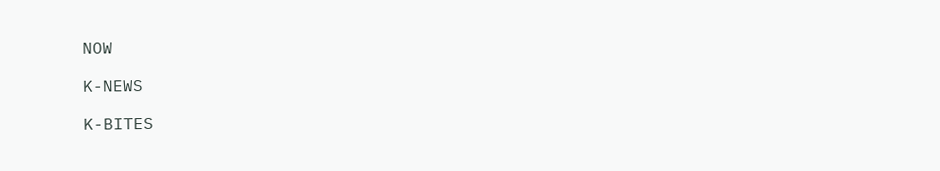NOW

K-NEWS

K-BITES